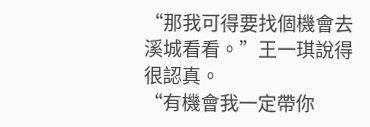“那我可得要找個機會去溪城看看。”王一琪說得很認真。
“有機會我一定帶你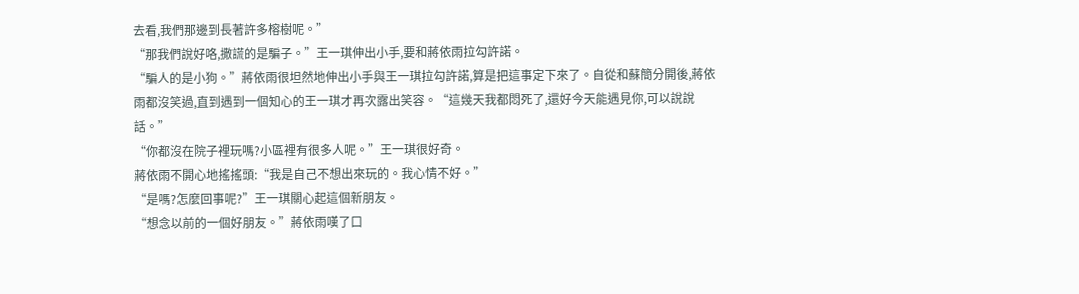去看,我們那邊到長著許多榕樹呢。”
“那我們說好咯,撒謊的是騙子。”王一琪伸出小手,要和蔣依雨拉勾許諾。
“騙人的是小狗。”蔣依雨很坦然地伸出小手與王一琪拉勾許諾,算是把這事定下來了。自從和蘇簡分開後,蔣依雨都沒笑過,直到遇到一個知心的王一琪才再次露出笑容。“這幾天我都悶死了,還好今天能遇見你,可以說說話。”
“你都沒在院子裡玩嗎?小區裡有很多人呢。”王一琪很好奇。
蔣依雨不開心地搖搖頭:“我是自己不想出來玩的。我心情不好。”
“是嗎?怎麼回事呢?”王一琪關心起這個新朋友。
“想念以前的一個好朋友。”蔣依雨嘆了口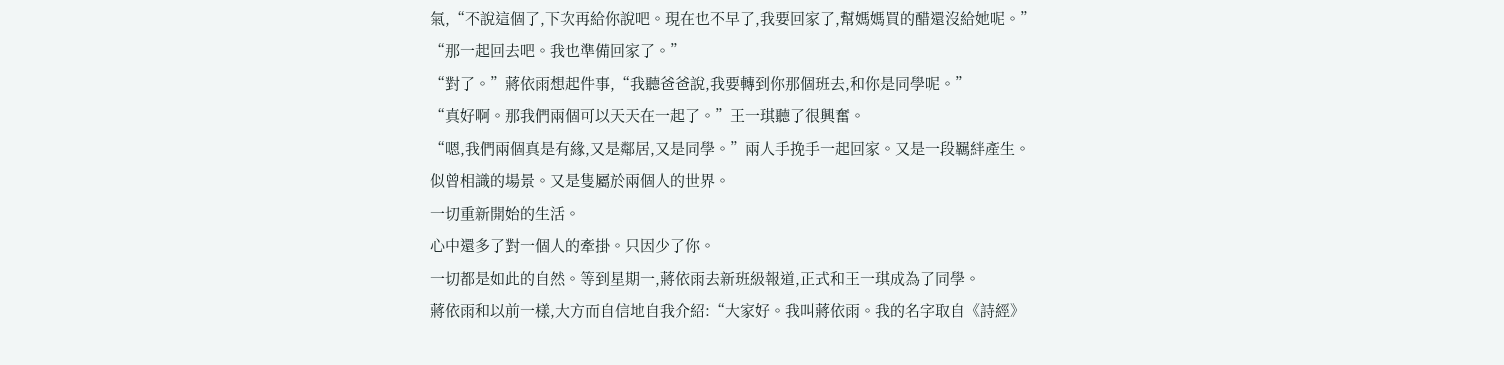氣,“不說這個了,下次再給你說吧。現在也不早了,我要回家了,幫媽媽買的醋還沒給她呢。”
“那一起回去吧。我也準備回家了。”
“對了。”蔣依雨想起件事,“我聽爸爸說,我要轉到你那個班去,和你是同學呢。”
“真好啊。那我們兩個可以天天在一起了。”王一琪聽了很興奮。
“嗯,我們兩個真是有緣,又是鄰居,又是同學。”兩人手挽手一起回家。又是一段羈絆產生。
似曾相識的場景。又是隻屬於兩個人的世界。
一切重新開始的生活。
心中還多了對一個人的牽掛。只因少了你。
一切都是如此的自然。等到星期一,蔣依雨去新班級報道,正式和王一琪成為了同學。
蔣依雨和以前一樣,大方而自信地自我介紹:“大家好。我叫蔣依雨。我的名字取自《詩經》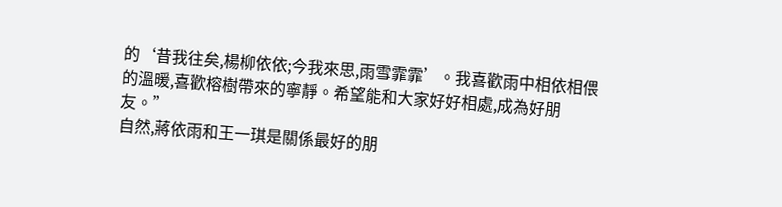的‘昔我往矣,楊柳依依;今我來思,雨雪霏霏’。我喜歡雨中相依相偎的溫暖,喜歡榕樹帶來的寧靜。希望能和大家好好相處,成為好朋友。”
自然,蔣依雨和王一琪是關係最好的朋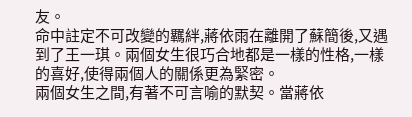友。
命中註定不可改變的羈絆,蔣依雨在離開了蘇簡後,又遇到了王一琪。兩個女生很巧合地都是一樣的性格,一樣的喜好,使得兩個人的關係更為緊密。
兩個女生之間,有著不可言喻的默契。當蔣依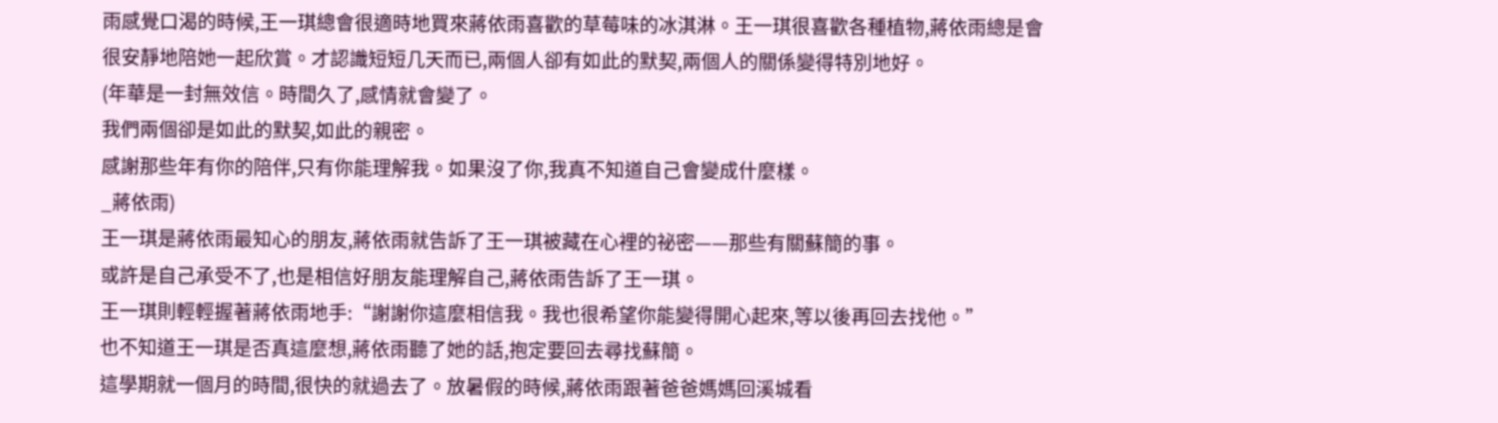雨感覺口渴的時候,王一琪總會很適時地買來蔣依雨喜歡的草莓味的冰淇淋。王一琪很喜歡各種植物,蔣依雨總是會很安靜地陪她一起欣賞。才認識短短几天而已,兩個人卻有如此的默契,兩個人的關係變得特別地好。
(年華是一封無效信。時間久了,感情就會變了。
我們兩個卻是如此的默契,如此的親密。
感謝那些年有你的陪伴,只有你能理解我。如果沒了你,我真不知道自己會變成什麼樣。
_蔣依雨)
王一琪是蔣依雨最知心的朋友,蔣依雨就告訴了王一琪被藏在心裡的祕密——那些有關蘇簡的事。
或許是自己承受不了,也是相信好朋友能理解自己,蔣依雨告訴了王一琪。
王一琪則輕輕握著蔣依雨地手:“謝謝你這麼相信我。我也很希望你能變得開心起來,等以後再回去找他。”
也不知道王一琪是否真這麼想,蔣依雨聽了她的話,抱定要回去尋找蘇簡。
這學期就一個月的時間,很快的就過去了。放暑假的時候,蔣依雨跟著爸爸媽媽回溪城看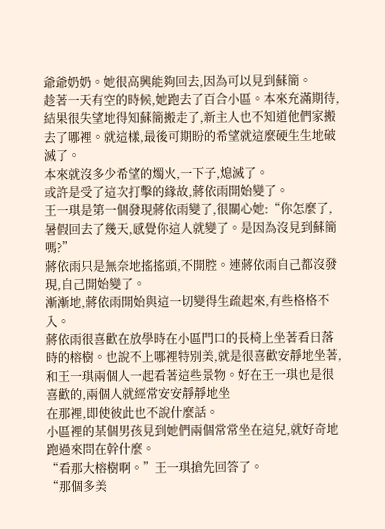爺爺奶奶。她很高興能夠回去,因為可以見到蘇簡。
趁著一天有空的時候,她跑去了百合小區。本來充滿期待,結果很失望地得知蘇簡搬走了,新主人也不知道他們家搬去了哪裡。就這樣,最後可期盼的希望就這麼硬生生地破滅了。
本來就沒多少希望的燭火,一下子,熄滅了。
或許是受了這次打擊的緣故,蔣依雨開始變了。
王一琪是第一個發現蔣依雨變了,很關心她:“你怎麼了,暑假回去了幾天,感覺你這人就變了。是因為沒見到蘇簡嗎?”
蔣依雨只是無奈地搖搖頭,不開腔。連蔣依雨自己都沒發現,自己開始變了。
漸漸地,蔣依雨開始與這一切變得生疏起來,有些格格不入。
蔣依雨很喜歡在放學時在小區門口的長椅上坐著看日落時的榕樹。也說不上哪裡特別美,就是很喜歡安靜地坐著,和王一琪兩個人一起看著這些景物。好在王一琪也是很喜歡的,兩個人就經常安安靜靜地坐
在那裡,即使彼此也不說什麼話。
小區裡的某個男孩見到她們兩個常常坐在這兒,就好奇地跑過來問在幹什麼。
“看那大榕樹啊。”王一琪搶先回答了。
“那個多美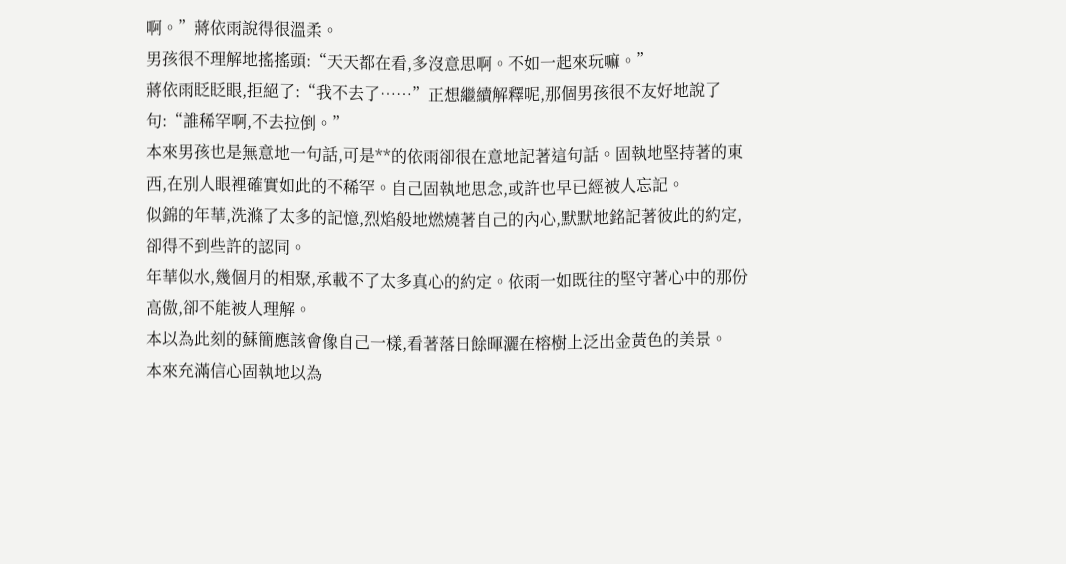啊。”蔣依雨說得很溫柔。
男孩很不理解地搖搖頭:“天天都在看,多沒意思啊。不如一起來玩嘛。”
蔣依雨眨眨眼,拒絕了:“我不去了……”正想繼續解釋呢,那個男孩很不友好地說了句:“誰稀罕啊,不去拉倒。”
本來男孩也是無意地一句話,可是**的依雨卻很在意地記著這句話。固執地堅持著的東西,在別人眼裡確實如此的不稀罕。自己固執地思念,或許也早已經被人忘記。
似錦的年華,洗滌了太多的記憶,烈焰般地燃燒著自己的內心,默默地銘記著彼此的約定,卻得不到些許的認同。
年華似水,幾個月的相聚,承載不了太多真心的約定。依雨一如既往的堅守著心中的那份高傲,卻不能被人理解。
本以為此刻的蘇簡應該會像自己一樣,看著落日餘暉灑在榕樹上泛出金黃色的美景。
本來充滿信心固執地以為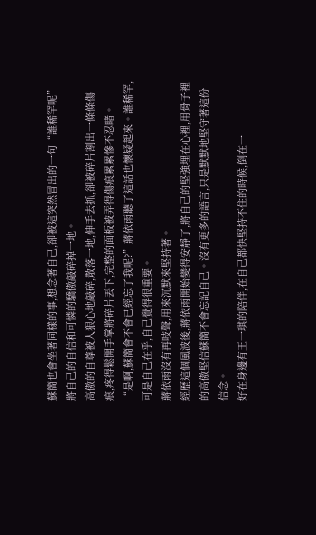蘇簡也會坐著同樣的事,想念著自己,卻被這突然冒出的一句“誰稀罕呢”將自己的自信和可憐的驕傲敲碎掉一地。
高傲的自尊被人狠心地敲碎,散落一地,伸手去抓,卻被碎片割出一條條傷痕,疼得鬆開手掌將碎片丟下,完整的面板被弄得傷痕累累慘不忍睹。
“是啊,蘇簡會不會已經忘了我呢?”蔣依雨聽了這話也懷疑起來。誰稀罕,可是自己在乎,自己覺得很重要。
蔣依雨沒有再吱聲,用來沉默來堅持著。
經歷這個風波後,蔣依雨開始變得安靜了,將自己的堅強埋在心裡,用骨子裡的高傲堅信蘇簡不會忘記自己。沒有更多的語言,只是默默地堅守著這份信念。
好在身邊有王一琪的陪伴,在自己都快堅持不住的時候,倒在一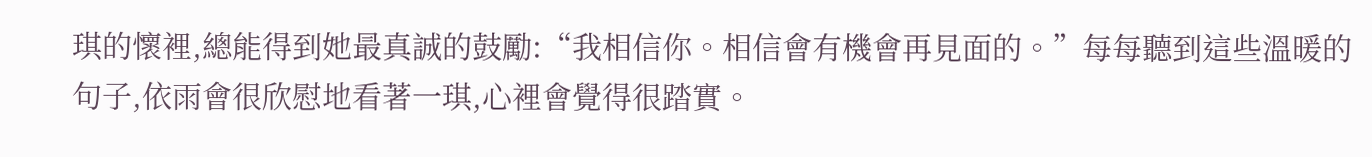琪的懷裡,總能得到她最真誠的鼓勵:“我相信你。相信會有機會再見面的。”每每聽到這些溫暖的句子,依雨會很欣慰地看著一琪,心裡會覺得很踏實。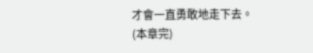才會一直勇敢地走下去。
(本章完)